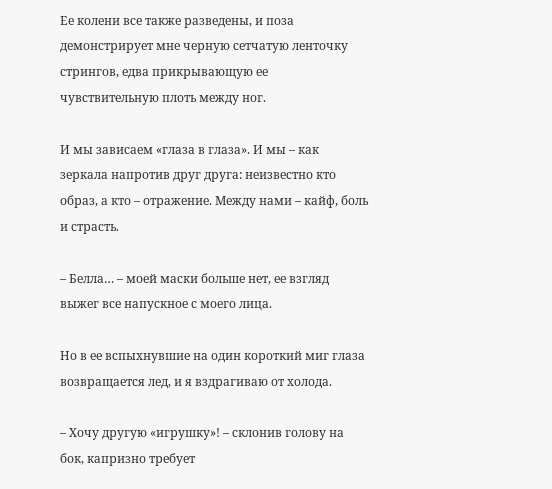Ее колени все также разведены, и поза демонстрирует мне черную сетчатую ленточку стрингов, едва прикрывающую ее чувствительную плоть между ног.

И мы зависаем «глаза в глаза». И мы – как зеркала напротив друг друга: неизвестно кто образ, а кто – отражение. Между нами – кайф, боль и страсть.

– Белла… – моей маски больше нет, ее взгляд выжег все напускное с моего лица.

Но в ее вспыхнувшие на один короткий миг глаза возвращается лед, и я вздрагиваю от холода.

– Хочу другую «игрушку»! – склонив голову на бок, капризно требует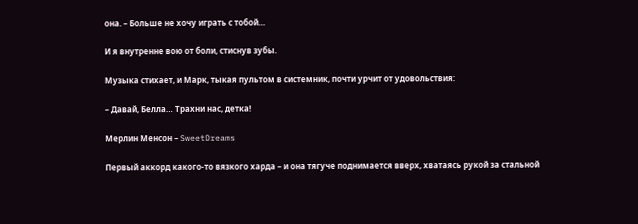она. – Больше не хочу играть с тобой…

И я внутренне вою от боли, стиснув зубы.

Музыка стихает, и Марк, тыкая пультом в системник, почти урчит от удовольствия:

– Давай, Белла… Трахни нас, детка!

Мерлин Менсон – SweetDreams

Первый аккорд какого-то вязкого харда – и она тягуче поднимается вверх, хватаясь рукой за стальной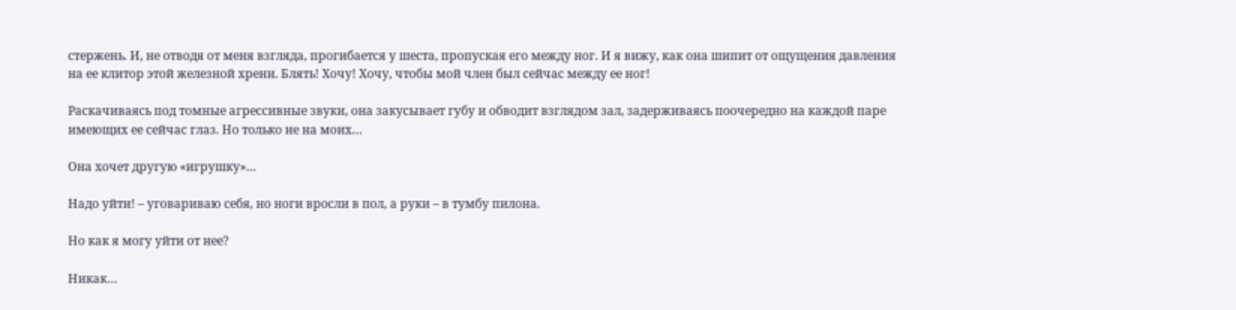стержень. И, не отводя от меня взгляда, прогибается у шеста, пропуская его между ног. И я вижу, как она шипит от ощущения давления на ее клитор этой железной хрени. Блять! Хочу! Хочу, чтобы мой член был сейчас между ее ног!

Раскачиваясь под томные агрессивные звуки, она закусывает губу и обводит взглядом зал, задерживаясь поочередно на каждой паре имеющих ее сейчас глаз. Но только не на моих…

Она хочет другую «игрушку»…

Надо уйти! – уговариваю себя, но ноги вросли в пол, а руки – в тумбу пилона.

Но как я могу уйти от нее?

Никак…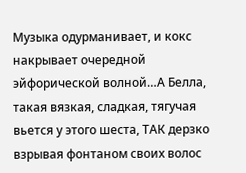Музыка одурманивает, и кокс накрывает очередной эйфорической волной…А Белла, такая вязкая, сладкая, тягучая вьется у этого шеста, ТАК дерзко взрывая фонтаном своих волос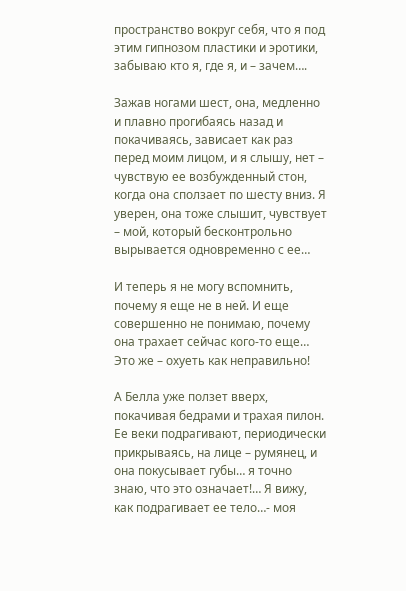пространство вокруг себя, что я под этим гипнозом пластики и эротики, забываю кто я, где я, и – зачем….

Зажав ногами шест, она, медленно и плавно прогибаясь назад и покачиваясь, зависает как раз перед моим лицом, и я слышу, нет – чувствую ее возбужденный стон, когда она сползает по шесту вниз. Я уверен, она тоже слышит, чувствует – мой, который бесконтрольно вырывается одновременно с ее…

И теперь я не могу вспомнить, почему я еще не в ней. И еще совершенно не понимаю, почему она трахает сейчас кого-то еще… Это же – охуеть как неправильно!

А Белла уже ползет вверх, покачивая бедрами и трахая пилон. Ее веки подрагивают, периодически прикрываясь, на лице – румянец, и она покусывает губы… я точно знаю, что это означает!… Я вижу, как подрагивает ее тело…- моя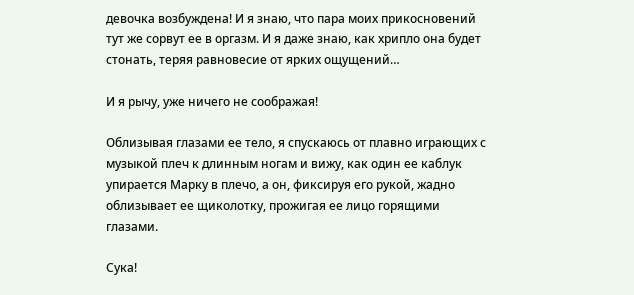девочка возбуждена! И я знаю, что пара моих прикосновений тут же сорвут ее в оргазм. И я даже знаю, как хрипло она будет стонать, теряя равновесие от ярких ощущений…

И я рычу, уже ничего не соображая!

Облизывая глазами ее тело, я спускаюсь от плавно играющих с музыкой плеч к длинным ногам и вижу, как один ее каблук упирается Марку в плечо, а он, фиксируя его рукой, жадно облизывает ее щиколотку, прожигая ее лицо горящими глазами.

Сука!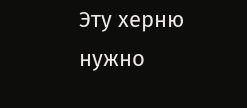Эту херню нужно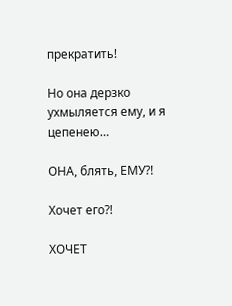прекратить!

Но она дерзко ухмыляется ему, и я цепенею…

ОНА, блять, ЕМУ?!

Хочет его?!

ХОЧЕТ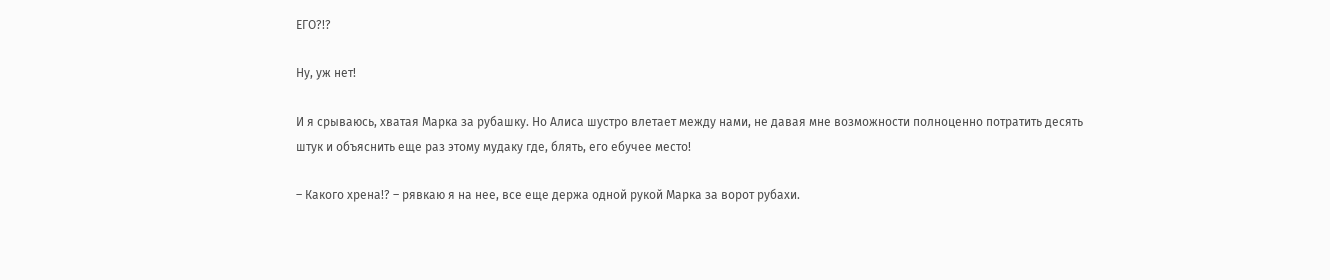ЕГО?!?

Ну, уж нет!

И я срываюсь, хватая Марка за рубашку. Но Алиса шустро влетает между нами, не давая мне возможности полноценно потратить десять штук и объяснить еще раз этому мудаку где, блять, его ебучее место!

– Какого хрена!? – рявкаю я на нее, все еще держа одной рукой Марка за ворот рубахи.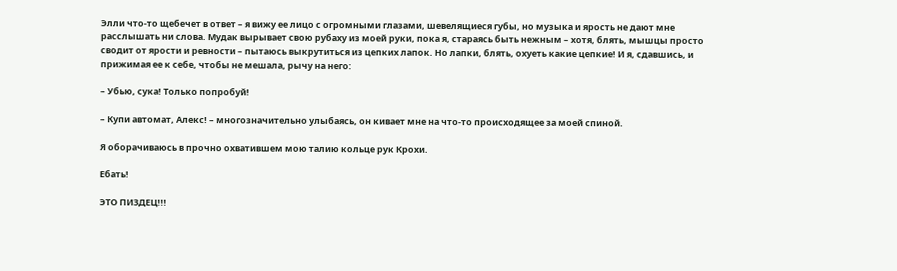Элли что-то щебечет в ответ – я вижу ее лицо с огромными глазами, шевелящиеся губы, но музыка и ярость не дают мне расслышать ни слова. Мудак вырывает свою рубаху из моей руки, пока я, стараясь быть нежным – хотя, блять, мышцы просто сводит от ярости и ревности – пытаюсь выкрутиться из цепких лапок. Но лапки, блять, охуеть какие цепкие! И я, сдавшись, и прижимая ее к себе, чтобы не мешала, рычу на него:

– Убью, сука! Только попробуй!

– Купи автомат, Алекс! – многозначительно улыбаясь, он кивает мне на что-то происходящее за моей спиной.

Я оборачиваюсь в прочно охватившем мою талию кольце рук Крохи.

Ебать!

ЭТО ПИЗДЕЦ!!!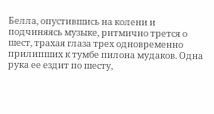Белла, опустившись на колени и подчиняясь музыке, ритмично трется о шест, трахая глаза трех одновременно прилипших к тумбе пилона мудаков. Одна рука ее ездит по шесту,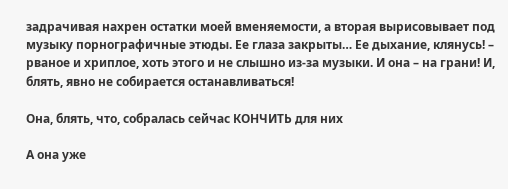задрачивая нахрен остатки моей вменяемости, а вторая вырисовывает под музыку порнографичные этюды. Ее глаза закрыты… Ее дыхание, клянусь! – рваное и хриплое, хоть этого и не слышно из-за музыки. И она – на грани! И, блять, явно не собирается останавливаться!

Она, блять, что, собралась сейчас КОНЧИТЬ для них

А она уже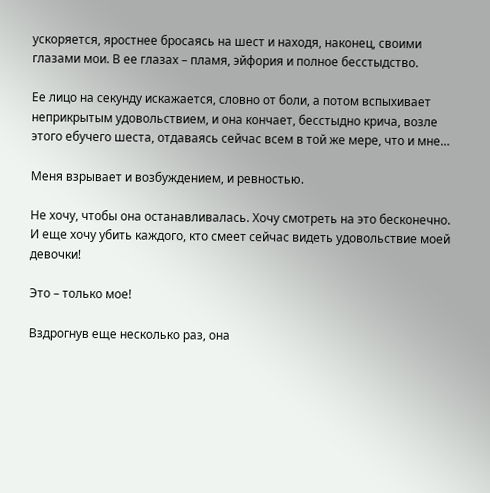ускоряется, яростнее бросаясь на шест и находя, наконец, своими глазами мои. В ее глазах – пламя, эйфория и полное бесстыдство.

Ее лицо на секунду искажается, словно от боли, а потом вспыхивает неприкрытым удовольствием, и она кончает, бесстыдно крича, возле этого ебучего шеста, отдаваясь сейчас всем в той же мере, что и мне…

Меня взрывает и возбуждением, и ревностью.

Не хочу, чтобы она останавливалась. Хочу смотреть на это бесконечно. И еще хочу убить каждого, кто смеет сейчас видеть удовольствие моей девочки!

Это – только мое!

Вздрогнув еще несколько раз, она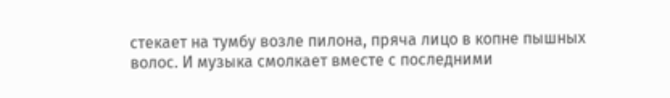стекает на тумбу возле пилона, пряча лицо в копне пышных волос. И музыка смолкает вместе с последними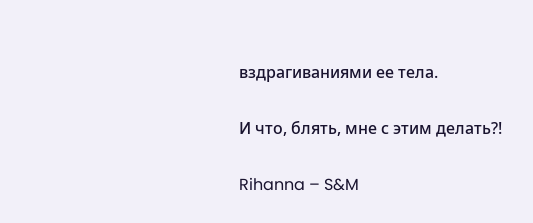вздрагиваниями ее тела.

И что, блять, мне с этим делать?!

Rihanna – S&M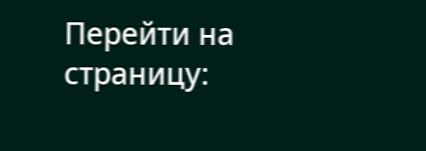Перейти на страницу: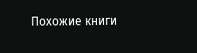Похожие книги